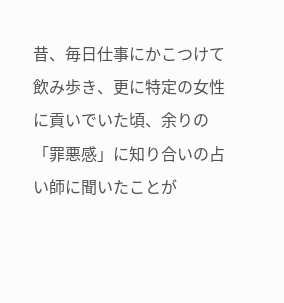昔、毎日仕事にかこつけて飲み歩き、更に特定の女性に貢いでいた頃、余りの「罪悪感」に知り合いの占い師に聞いたことが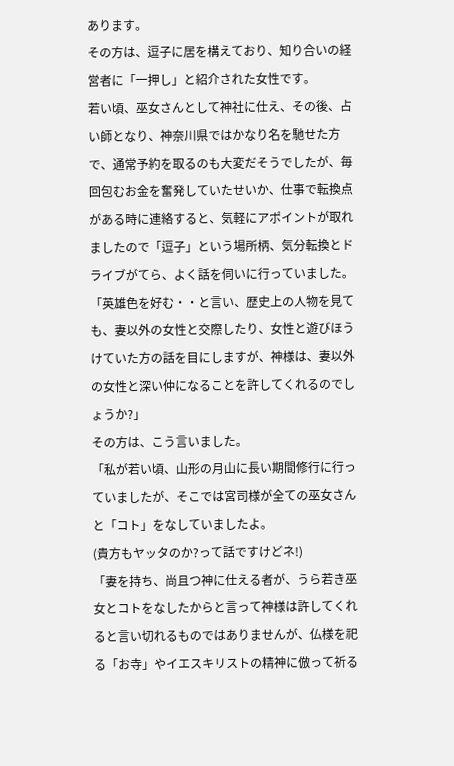あります。
その方は、逗子に居を構えており、知り合いの経営者に「一押し」と紹介された女性です。
若い頃、巫女さんとして神社に仕え、その後、占い師となり、神奈川県ではかなり名を馳せた方で、通常予約を取るのも大変だそうでしたが、毎回包むお金を奮発していたせいか、仕事で転換点がある時に連絡すると、気軽にアポイントが取れましたので「逗子」という場所柄、気分転換とドライブがてら、よく話を伺いに行っていました。
「英雄色を好む・・と言い、歴史上の人物を見ても、妻以外の女性と交際したり、女性と遊びほうけていた方の話を目にしますが、神様は、妻以外の女性と深い仲になることを許してくれるのでしょうか?」
その方は、こう言いました。
「私が若い頃、山形の月山に長い期間修行に行っていましたが、そこでは宮司様が全ての巫女さんと「コト」をなしていましたよ。
(貴方もヤッタのか?って話ですけどネ!)
「妻を持ち、尚且つ神に仕える者が、うら若き巫女とコトをなしたからと言って神様は許してくれると言い切れるものではありませんが、仏様を祀る「お寺」やイエスキリストの精神に倣って祈る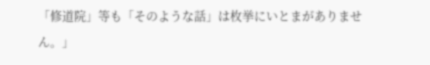「修道院」等も「そのような話」は枚挙にいとまがありません。」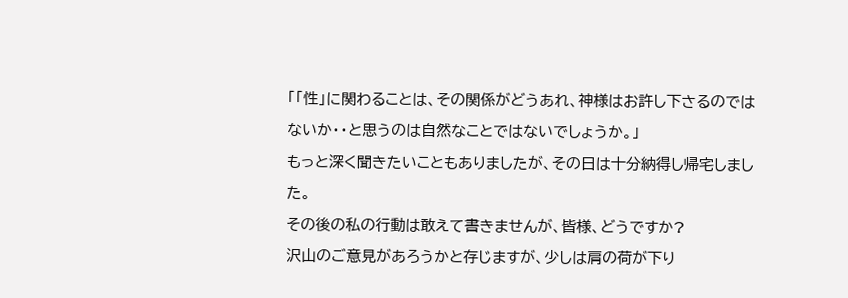「「性」に関わることは、その関係がどうあれ、神様はお許し下さるのではないか・・と思うのは自然なことではないでしょうか。」
もっと深く聞きたいこともありましたが、その日は十分納得し帰宅しました。
その後の私の行動は敢えて書きませんが、皆様、どうですか?
沢山のご意見があろうかと存じますが、少しは肩の荷が下り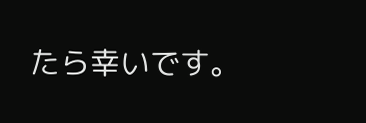たら幸いです。